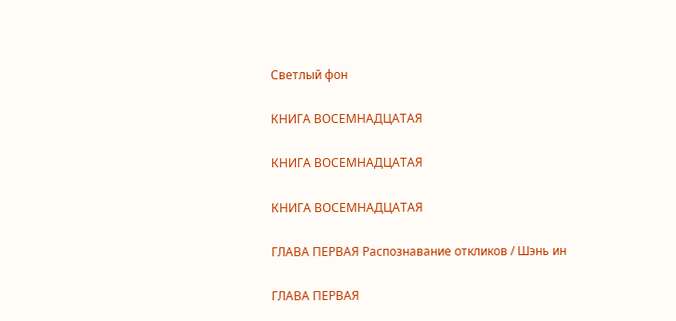Светлый фон

КНИГА ВОСЕМНАДЦАТАЯ

КНИГА ВОСЕМНАДЦАТАЯ

КНИГА ВОСЕМНАДЦАТАЯ

ГЛАВА ПЕРВАЯ Распознавание откликов / Шэнь ин

ГЛАВА ПЕРВАЯ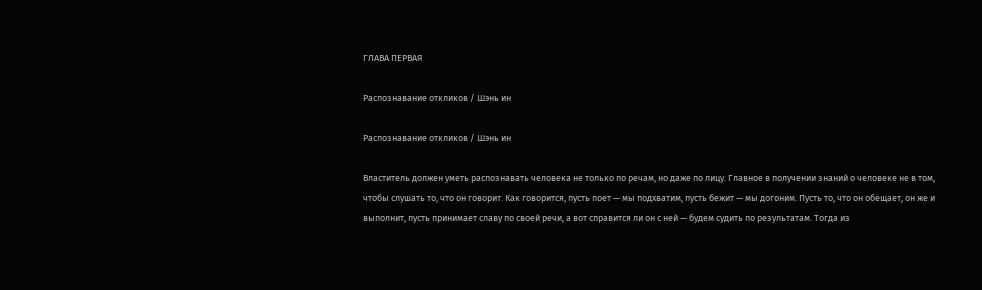ГЛАВА ПЕРВАЯ

Распознавание откликов / Шэнь ин

Распознавание откликов / Шэнь ин

Властитель должен уметь распознавать человека не только по речам, но даже по лицу. Главное в получении знаний о человеке не в том, чтобы слушать то, что он говорит. Как говорится, пусть поет — мы подхватим, пусть бежит — мы догоним. Пусть то, что он обещает, он же и выполнит, пусть принимает славу по своей речи, а вот справится ли он с ней — будем судить по результатам. Тогда из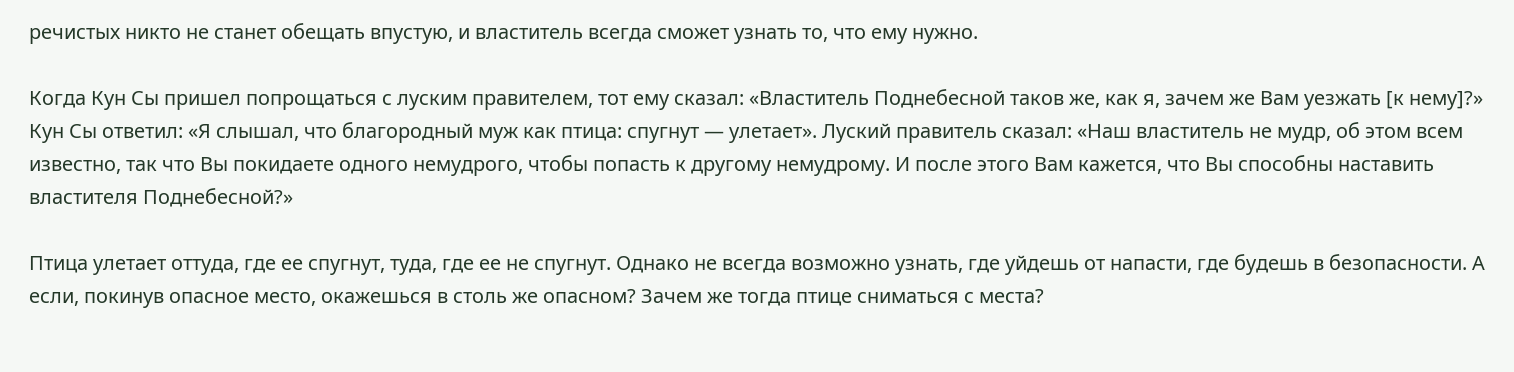речистых никто не станет обещать впустую, и властитель всегда сможет узнать то, что ему нужно.

Когда Кун Сы пришел попрощаться с луским правителем, тот ему сказал: «Властитель Поднебесной таков же, как я, зачем же Вам уезжать [к нему]?» Кун Сы ответил: «Я слышал, что благородный муж как птица: спугнут — улетает». Луский правитель сказал: «Наш властитель не мудр, об этом всем известно, так что Вы покидаете одного немудрого, чтобы попасть к другому немудрому. И после этого Вам кажется, что Вы способны наставить властителя Поднебесной?»

Птица улетает оттуда, где ее спугнут, туда, где ее не спугнут. Однако не всегда возможно узнать, где уйдешь от напасти, где будешь в безопасности. А если, покинув опасное место, окажешься в столь же опасном? Зачем же тогда птице сниматься с места?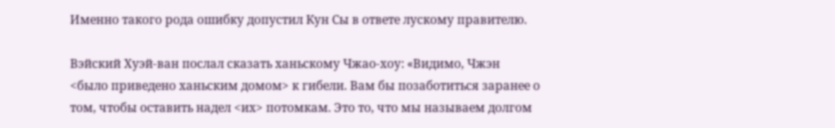Именно такого рода ошибку допустил Кун Сы в ответе лускому правителю.

Вэйский Хуэй-ван послал сказать ханьскому Чжао-хоу: «Видимо, Чжэн <было приведено ханьским домом> к гибели. Вам бы позаботиться заранее о том, чтобы оставить надел <их> потомкам. Это то, что мы называем долгом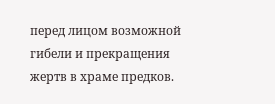перед лицом возможной гибели и прекращения жертв в храме предков.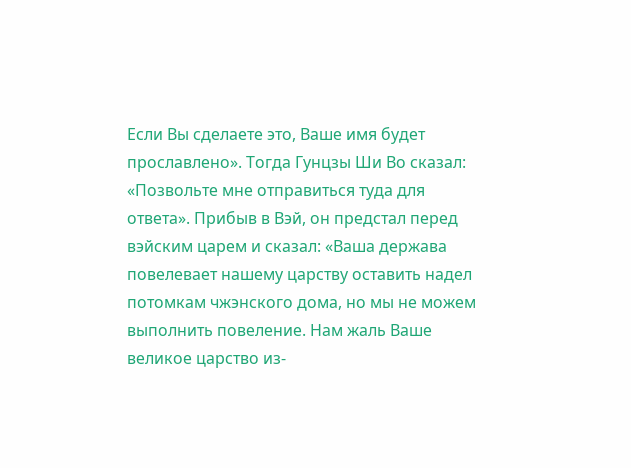Если Вы сделаете это, Ваше имя будет прославлено». Тогда Гунцзы Ши Во сказал: «Позвольте мне отправиться туда для ответа». Прибыв в Вэй, он предстал перед вэйским царем и сказал: «Ваша держава повелевает нашему царству оставить надел потомкам чжэнского дома, но мы не можем выполнить повеление. Нам жаль Ваше великое царство из-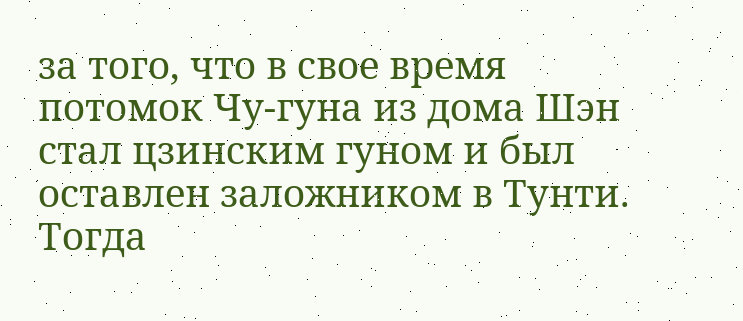за того, что в свое время потомок Чу-гуна из дома Шэн стал цзинским гуном и был оставлен заложником в Тунти. Тогда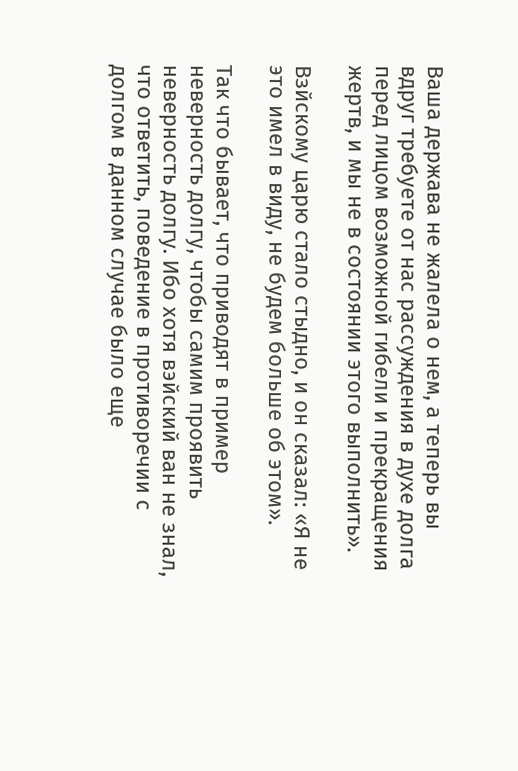Ваша держава не жалела о нем, а теперь вы вдруг требуете от нас рассуждения в духе долга перед лицом возможной гибели и прекращения жертв, и мы не в состоянии этого выполнить».

Взйскому царю стало стыдно, и он сказал: «Я не это имел в виду, не будем больше об этом».

Так что бывает, что приводят в пример неверность долгу, чтобы самим проявить неверность долгу. Ибо хотя вэйский ван не знал, что ответить, поведение в противоречии с долгом в данном случае было еще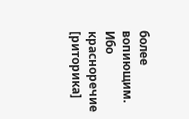более вопиющим. Ибо красноречие [риторика]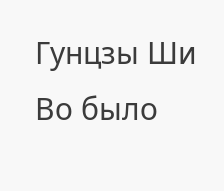Гунцзы Ши Во было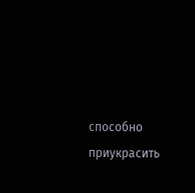способно приукрасить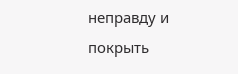неправду и покрыть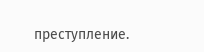преступление.